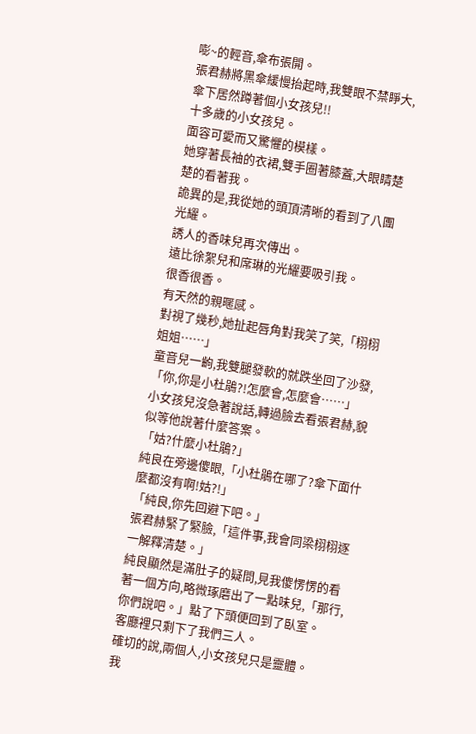嘭~的輕音,傘布張開。
張君赫將黑傘緩慢抬起時,我雙眼不禁睜大,傘下居然蹲著個小女孩兒!!
十多歲的小女孩兒。
面容可愛而又驚懼的模樣。
她穿著長袖的衣裙,雙手圈著膝蓋,大眼睛楚楚的看著我。
詭異的是,我從她的頭頂清晰的看到了八團光耀。
誘人的香味兒再次傳出。
遠比徐絮兒和席琳的光耀要吸引我。
很香很香。
有天然的親暱感。
對視了幾秒,她扯起唇角對我笑了笑,「栩栩姐姐……」
童音兒一齣,我雙腿發軟的就跌坐回了沙發,「你,你是小杜鵑?!怎麼會,怎麼會……」
小女孩兒沒急著說話,轉過臉去看張君赫,貌似等他說著什麼答案。
「姑?什麼小杜鵑?」
純良在旁邊傻眼,「小杜鵑在哪了?傘下面什麼都沒有啊!姑?!」
「純良,你先回避下吧。」
張君赫緊了緊臉,「這件事,我會同梁栩栩逐一解釋清楚。」
純良顯然是滿肚子的疑問,見我傻愣愣的看著一個方向,略微琢磨出了一點味兒,「那行,你們說吧。」點了下頭便回到了臥室。
客廳裡只剩下了我們三人。
確切的說,兩個人,小女孩兒只是靈體。
我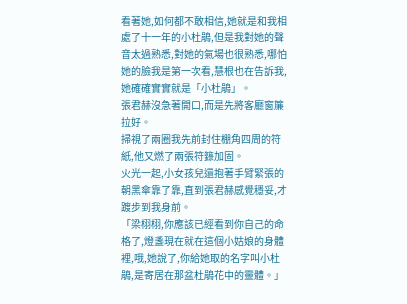看著她,如何都不敢相信,她就是和我相處了十一年的小杜鵑,但是我對她的聲音太過熟悉,對她的氣場也很熟悉,哪怕她的臉我是第一次看,慧根也在告訴我,她確確實實就是「小杜鵑」。
張君赫沒急著開口,而是先將客廳窗簾拉好。
掃視了兩圈我先前封住棚角四周的符紙,他又燃了兩張符籙加固。
火光一起,小女孩兒還抱著手臂緊張的朝黑傘靠了靠,直到張君赫感覺穩妥,才踱步到我身前。
「梁栩栩,你應該已經看到你自己的命格了,燈盞現在就在這個小姑娘的身體裡,哦,她說了,你給她取的名字叫小杜鵑,是寄居在那盆杜鵑花中的靈體。」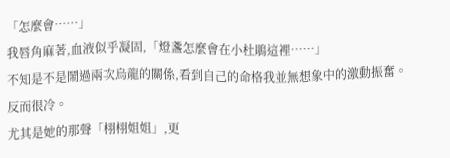「怎麼會……」
我唇角麻著,血液似乎凝固,「燈盞怎麼會在小杜鵑這裡……」
不知是不是鬧過兩次烏龍的關係,看到自己的命格我並無想象中的激動振奮。
反而很冷。
尤其是她的那聲「栩栩姐姐」,更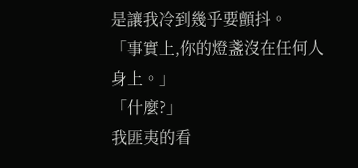是讓我冷到幾乎要顫抖。
「事實上,你的燈盞沒在任何人身上。」
「什麼?」
我匪夷的看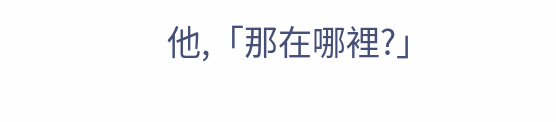他,「那在哪裡?」